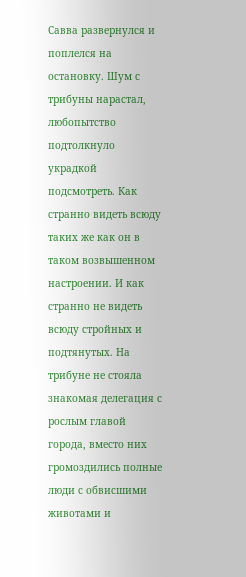Савва развернулся и поплелся на остановку. Шум с трибуны нарастал, любопытство подтолкнуло украдкой подсмотреть. Как странно видеть всюду таких же как он в таком возвышенном настроении. И как странно не видеть всюду стройных и подтянутых. На трибуне не стояла знакомая делегация с рослым главой города, вместо них громоздились полные люди с обвисшими животами и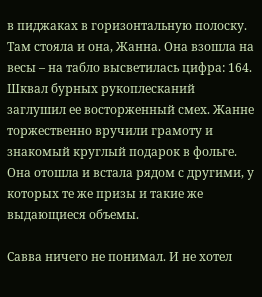в пиджаках в горизонтальную полоску. Там стояла и она, Жанна. Она взошла на весы – на табло высветилась цифра: 164. Шквал бурных рукоплесканий заглушил ее восторженный смех. Жанне торжественно вручили грамоту и знакомый круглый подарок в фольге. Она отошла и встала рядом с другими, у которых те же призы и такие же выдающиеся объемы.

Савва ничего не понимал. И не хотел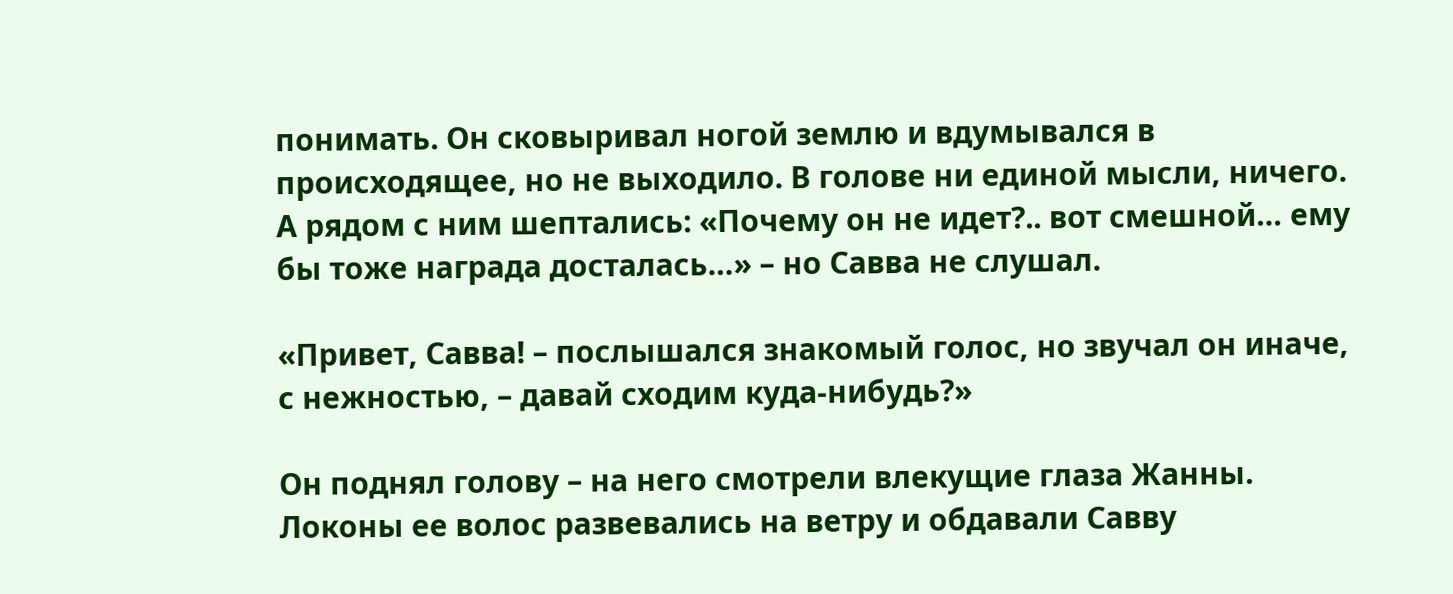понимать. Он сковыривал ногой землю и вдумывался в происходящее, но не выходило. В голове ни единой мысли, ничего. А рядом с ним шептались: «Почему он не идет?.. вот смешной… ему бы тоже награда досталась…» – но Савва не слушал.

«Привет, Савва! – послышался знакомый голос, но звучал он иначе, с нежностью, – давай сходим куда-нибудь?»

Он поднял голову – на него смотрели влекущие глаза Жанны. Локоны ее волос развевались на ветру и обдавали Савву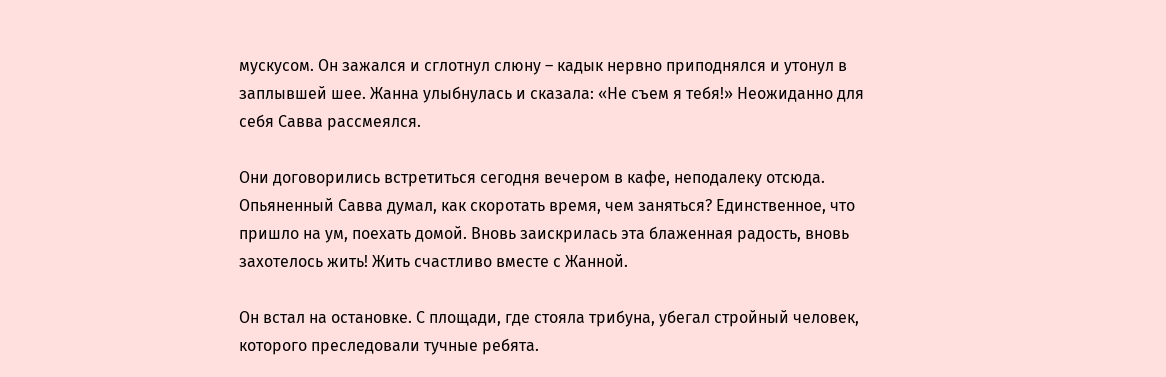мускусом. Он зажался и сглотнул слюну – кадык нервно приподнялся и утонул в заплывшей шее. Жанна улыбнулась и сказала: «Не съем я тебя!» Неожиданно для себя Савва рассмеялся.

Они договорились встретиться сегодня вечером в кафе, неподалеку отсюда. Опьяненный Савва думал, как скоротать время, чем заняться? Единственное, что пришло на ум, поехать домой. Вновь заискрилась эта блаженная радость, вновь захотелось жить! Жить счастливо вместе с Жанной.

Он встал на остановке. С площади, где стояла трибуна, убегал стройный человек, которого преследовали тучные ребята.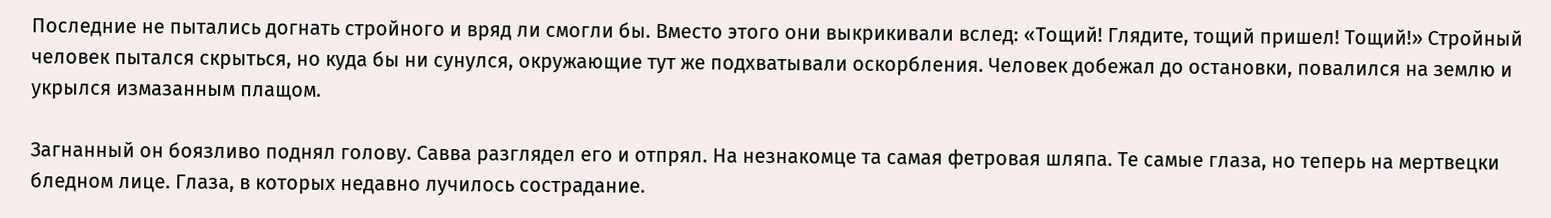Последние не пытались догнать стройного и вряд ли смогли бы. Вместо этого они выкрикивали вслед: «Тощий! Глядите, тощий пришел! Тощий!» Стройный человек пытался скрыться, но куда бы ни сунулся, окружающие тут же подхватывали оскорбления. Человек добежал до остановки, повалился на землю и укрылся измазанным плащом.

Загнанный он боязливо поднял голову. Савва разглядел его и отпрял. На незнакомце та самая фетровая шляпа. Те самые глаза, но теперь на мертвецки бледном лице. Глаза, в которых недавно лучилось сострадание.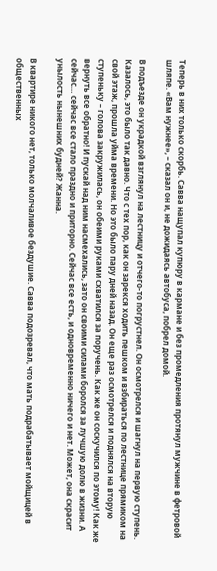Теперь в них только скорбь. Савва нащупал купюру в кармане и без промедления протянул мужчине в фетровой шляпе. «Вам нужнее», – сказал он и, не дожидаясь автобуса, побрел домой.

В подъезде он украдкой взглянул на лестницу и отчего-то погрустнел. Он осмотрелся и шагнул на первую ступень. Казалось, это было так давно. Что с тех пор, как он зарекся ходить пешком и взбираться по лестнице прямиком на свой этаж, прошла уйма времени. Но это было пару дней назад. Он еще раз осмотрелся и поднялся на вторую ступеньку – голова закружилась, он обеими руками схватился за поручень. Как же он соскучился по этому! Как же вернуть все обратно! И пускай над ним насмехались, зато он своими силами боролся за лучшую долю в жизни. А сейчас… сейчас все стало праздно и приторно. Сейчас все есть, и одновременно ничего и нет. Может, она скрасит унылость нынешних будней? Жанна.

В квартире никого нет, только молчаливое бездушие. Савва подозревал, что мать подрабатывает мойщицей в общественных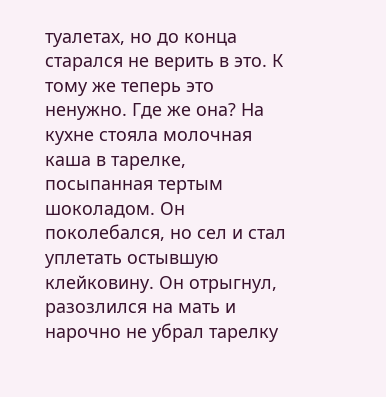туалетах, но до конца старался не верить в это. К тому же теперь это ненужно. Где же она? На кухне стояла молочная каша в тарелке, посыпанная тертым шоколадом. Он поколебался, но сел и стал уплетать остывшую клейковину. Он отрыгнул, разозлился на мать и нарочно не убрал тарелку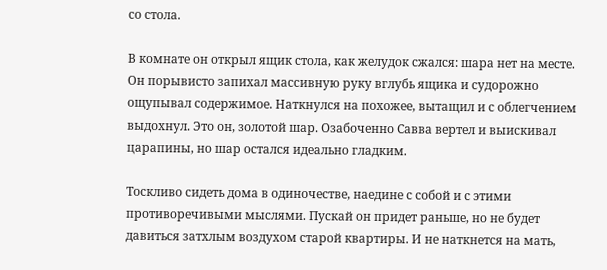со стола.

В комнате он открыл ящик стола, как желудок сжался: шара нет на месте. Он порывисто запихал массивную руку вглубь ящика и судорожно ощупывал содержимое. Наткнулся на похожее, вытащил и с облегчением выдохнул. Это он, золотой шар. Озабоченно Савва вертел и выискивал царапины, но шар остался идеально гладким.

Тоскливо сидеть дома в одиночестве, наедине с собой и с этими противоречивыми мыслями. Пускай он придет раньше, но не будет давиться затхлым воздухом старой квартиры. И не наткнется на мать,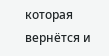которая вернётся и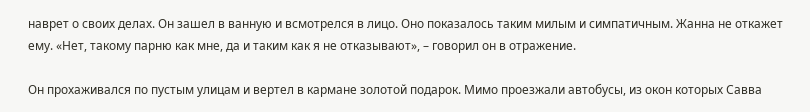наврет о своих делах. Он зашел в ванную и всмотрелся в лицо. Оно показалось таким милым и симпатичным. Жанна не откажет ему. «Нет, такому парню как мне, да и таким как я не отказывают», – говорил он в отражение.

Он прохаживался по пустым улицам и вертел в кармане золотой подарок. Мимо проезжали автобусы, из окон которых Савва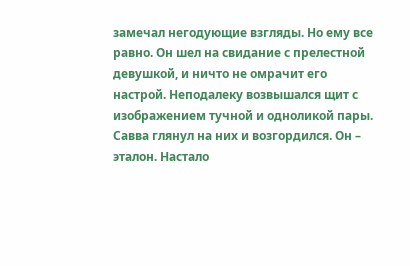замечал негодующие взгляды. Но ему все равно. Он шел на свидание с прелестной девушкой, и ничто не омрачит его настрой. Неподалеку возвышался щит с изображением тучной и одноликой пары. Савва глянул на них и возгордился. Он – эталон. Настало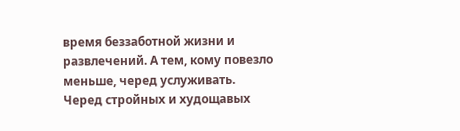время беззаботной жизни и развлечений. А тем, кому повезло меньше, черед услуживать. Черед стройных и худощавых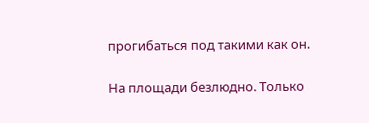прогибаться под такими как он.

На площади безлюдно. Только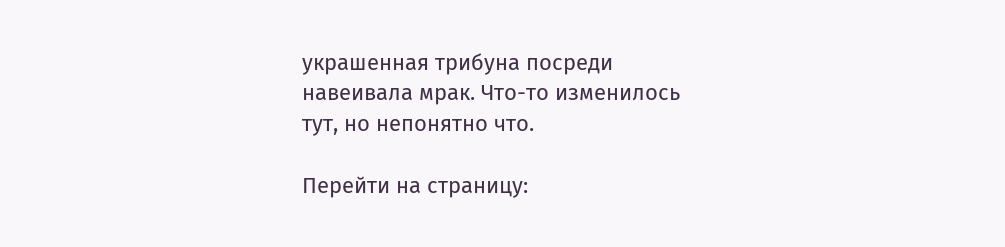украшенная трибуна посреди навеивала мрак. Что-то изменилось тут, но непонятно что.

Перейти на страницу: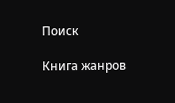Поиск

Книга жанров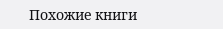Похожие книги